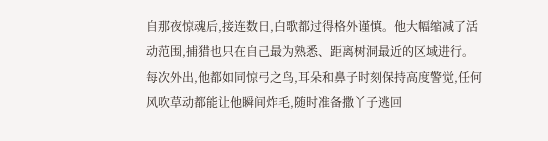自那夜惊魂后,接连数日,白歌都过得格外谨慎。他大幅缩减了活动范围,捕猎也只在自己最为熟悉、距离树洞最近的区域进行。每次外出,他都如同惊弓之鸟,耳朵和鼻子时刻保持高度警觉,任何风吹草动都能让他瞬间炸毛,随时准备撒丫子逃回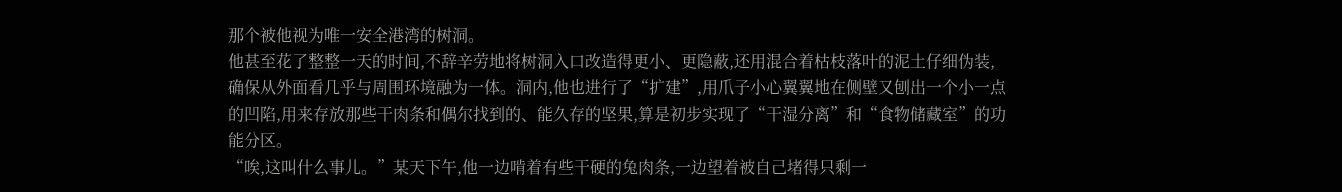那个被他视为唯一安全港湾的树洞。
他甚至花了整整一天的时间,不辞辛劳地将树洞入口改造得更小、更隐蔽,还用混合着枯枝落叶的泥土仔细伪装,确保从外面看几乎与周围环境融为一体。洞内,他也进行了“扩建”,用爪子小心翼翼地在侧壁又刨出一个小一点的凹陷,用来存放那些干肉条和偶尔找到的、能久存的坚果,算是初步实现了“干湿分离”和“食物储藏室”的功能分区。
“唉,这叫什么事儿。”某天下午,他一边啃着有些干硬的兔肉条,一边望着被自己堵得只剩一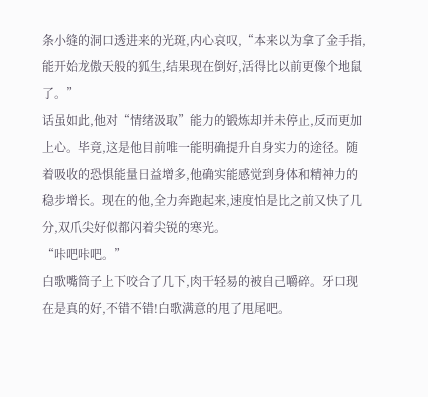条小缝的洞口透进来的光斑,内心哀叹,“本来以为拿了金手指,能开始龙傲天般的狐生,结果现在倒好,活得比以前更像个地鼠了。”
话虽如此,他对“情绪汲取”能力的锻炼却并未停止,反而更加上心。毕竟,这是他目前唯一能明确提升自身实力的途径。随着吸收的恐惧能量日益增多,他确实能感觉到身体和精神力的稳步增长。现在的他,全力奔跑起来,速度怕是比之前又快了几分,双爪尖好似都闪着尖锐的寒光。
“咔吧咔吧。”
白歌嘴筒子上下咬合了几下,肉干轻易的被自己嚼碎。牙口现在是真的好,不错不错!白歌满意的甩了甩尾吧。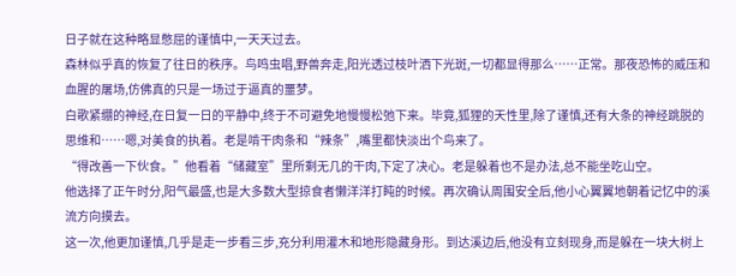日子就在这种略显憋屈的谨慎中,一天天过去。
森林似乎真的恢复了往日的秩序。鸟鸣虫唱,野兽奔走,阳光透过枝叶洒下光斑,一切都显得那么……正常。那夜恐怖的威压和血腥的屠场,仿佛真的只是一场过于逼真的噩梦。
白歌紧绷的神经,在日复一日的平静中,终于不可避免地慢慢松弛下来。毕竟,狐狸的天性里,除了谨慎,还有大条的神经跳脱的思维和……嗯,对美食的执着。老是啃干肉条和“辣条”,嘴里都快淡出个鸟来了。
“得改善一下伙食。”他看着“储藏室”里所剩无几的干肉,下定了决心。老是躲着也不是办法,总不能坐吃山空。
他选择了正午时分,阳气最盛,也是大多数大型掠食者懒洋洋打盹的时候。再次确认周围安全后,他小心翼翼地朝着记忆中的溪流方向摸去。
这一次,他更加谨慎,几乎是走一步看三步,充分利用灌木和地形隐藏身形。到达溪边后,他没有立刻现身,而是躲在一块大树上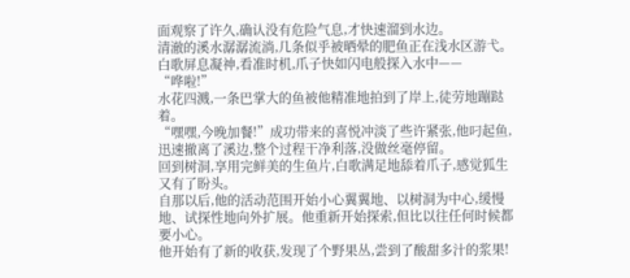面观察了许久,确认没有危险气息,才快速溜到水边。
清澈的溪水潺潺流淌,几条似乎被晒晕的肥鱼正在浅水区游弋。白歌屏息凝神,看准时机,爪子快如闪电般探入水中——
“哗啦!”
水花四溅,一条巴掌大的鱼被他精准地拍到了岸上,徒劳地蹦跶着。
“嘿嘿,今晚加餐!”成功带来的喜悦冲淡了些许紧张,他叼起鱼,迅速撤离了溪边,整个过程干净利落,没做丝毫停留。
回到树洞,享用完鲜美的生鱼片,白歌满足地舔着爪子,感觉狐生又有了盼头。
自那以后,他的活动范围开始小心翼翼地、以树洞为中心,缓慢地、试探性地向外扩展。他重新开始探索,但比以往任何时候都要小心。
他开始有了新的收获,发现了个野果丛,尝到了酸甜多汁的浆果!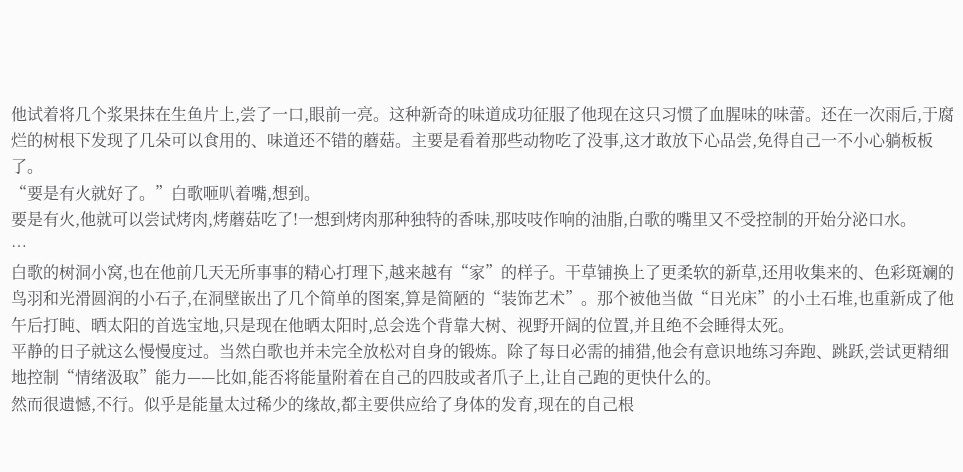他试着将几个浆果抹在生鱼片上,尝了一口,眼前一亮。这种新奇的味道成功征服了他现在这只习惯了血腥味的味蕾。还在一次雨后,于腐烂的树根下发现了几朵可以食用的、味道还不错的蘑菇。主要是看着那些动物吃了没事,这才敢放下心品尝,免得自己一不小心躺板板了。
“要是有火就好了。”白歌咂叭着嘴,想到。
要是有火,他就可以尝试烤肉,烤蘑菇吃了!一想到烤肉那种独特的香味,那吱吱作响的油脂,白歌的嘴里又不受控制的开始分泌口水。
…
白歌的树洞小窝,也在他前几天无所事事的精心打理下,越来越有“家”的样子。干草铺换上了更柔软的新草,还用收集来的、色彩斑斓的鸟羽和光滑圆润的小石子,在洞壁嵌出了几个简单的图案,算是简陋的“装饰艺术”。那个被他当做“日光床”的小土石堆,也重新成了他午后打盹、晒太阳的首选宝地,只是现在他晒太阳时,总会选个背靠大树、视野开阔的位置,并且绝不会睡得太死。
平静的日子就这么慢慢度过。当然白歌也并未完全放松对自身的锻炼。除了每日必需的捕猎,他会有意识地练习奔跑、跳跃,尝试更精细地控制“情绪汲取”能力——比如,能否将能量附着在自己的四肢或者爪子上,让自己跑的更快什么的。
然而很遗憾,不行。似乎是能量太过稀少的缘故,都主要供应给了身体的发育,现在的自己根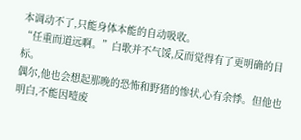本调动不了,只能身体本能的自动吸收。
“任重而道远啊。”白歌并不气馁,反而觉得有了更明确的目标。
偶尔,他也会想起那晚的恐怖和野猪的惨状,心有余悸。但他也明白,不能因噎废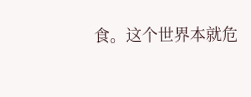食。这个世界本就危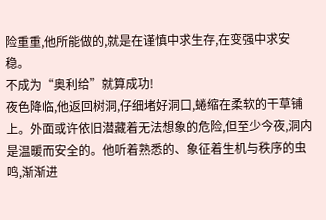险重重,他所能做的,就是在谨慎中求生存,在变强中求安稳。
不成为“奥利给”就算成功!
夜色降临,他返回树洞,仔细堵好洞口,蜷缩在柔软的干草铺上。外面或许依旧潜藏着无法想象的危险,但至少今夜,洞内是温暖而安全的。他听着熟悉的、象征着生机与秩序的虫鸣,渐渐进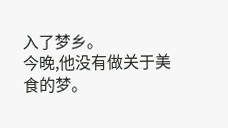入了梦乡。
今晚,他没有做关于美食的梦。